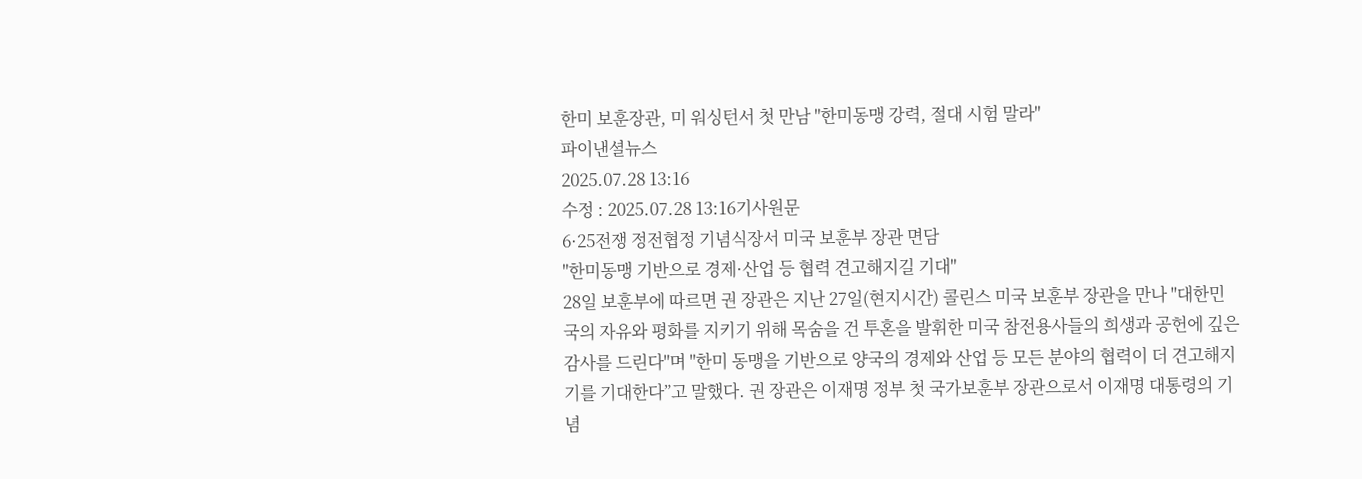한미 보훈장관, 미 워싱턴서 첫 만남 "한미동맹 강력, 절대 시험 말라"
파이낸셜뉴스
2025.07.28 13:16
수정 : 2025.07.28 13:16기사원문
6·25전쟁 정전협정 기념식장서 미국 보훈부 장관 면담
"한미동맹 기반으로 경제·산업 등 협력 견고해지길 기대"
28일 보훈부에 따르면 권 장관은 지난 27일(현지시간) 콜린스 미국 보훈부 장관을 만나 "대한민국의 자유와 평화를 지키기 위해 목숨을 건 투혼을 발휘한 미국 참전용사들의 희생과 공헌에 깊은 감사를 드린다"며 "한미 동맹을 기반으로 양국의 경제와 산업 등 모든 분야의 협력이 더 견고해지기를 기대한다”고 말했다. 권 장관은 이재명 정부 첫 국가보훈부 장관으로서 이재명 대통령의 기념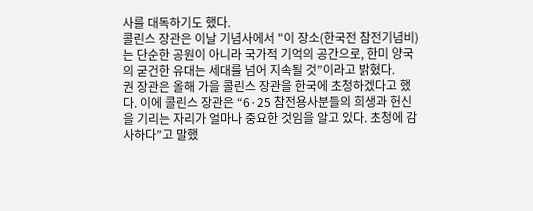사를 대독하기도 했다.
콜린스 장관은 이날 기념사에서 "이 장소(한국전 참전기념비)는 단순한 공원이 아니라 국가적 기억의 공간으로, 한미 양국의 굳건한 유대는 세대를 넘어 지속될 것”이라고 밝혔다.
권 장관은 올해 가을 콜린스 장관을 한국에 초청하겠다고 했다. 이에 콜린스 장관은 “6·25 참전용사분들의 희생과 헌신을 기리는 자리가 얼마나 중요한 것임을 알고 있다. 초청에 감사하다”고 말했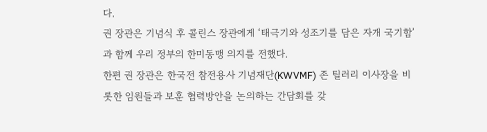다.
권 장관은 기념식 후 콜린스 장관에게 ‘태극기와 성조기를 담은 자개 국기함’과 함께 우리 정부의 한미동맹 의지를 전했다.
한편 권 장관은 한국전 참전용사 기념재단(KWVMF) 존 틸러리 이사장을 비롯한 임원들과 보훈 협력방안을 논의하는 간담회를 갖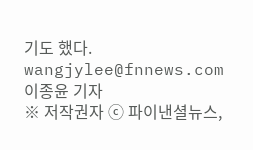기도 했다.
wangjylee@fnnews.com 이종윤 기자
※ 저작권자 ⓒ 파이낸셜뉴스,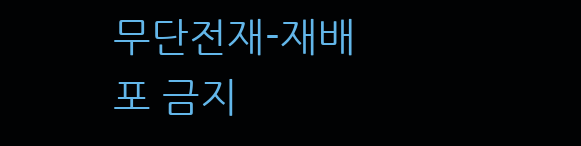무단전재-재배포 금지